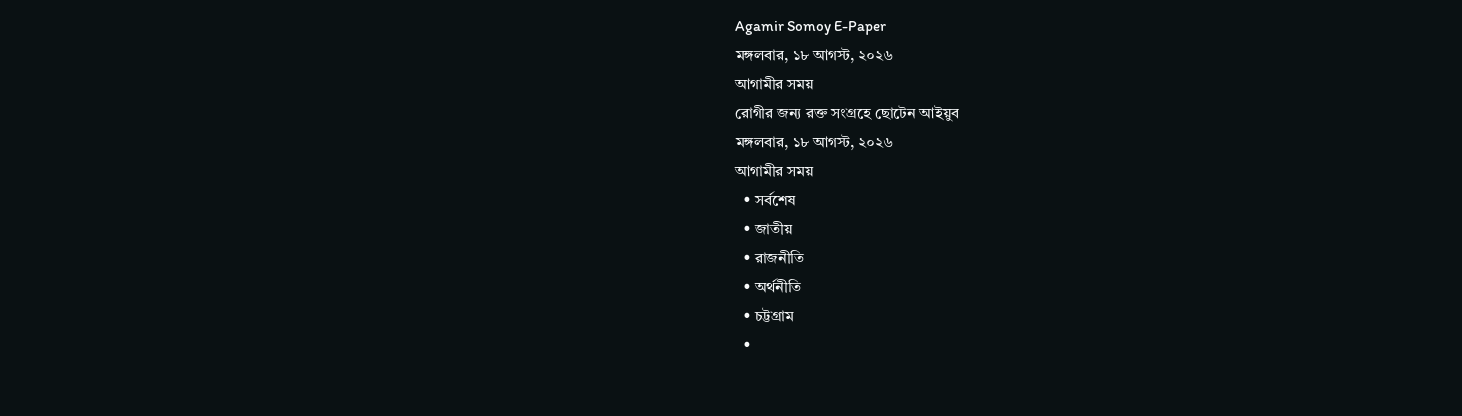Agamir Somoy E-Paper
মঙ্গলবার, ১৮ আগস্ট, ২০২৬
আগামীর সময়
রোগীর জন্য রক্ত সংগ্রহে ছোটেন আইয়ুব
মঙ্গলবার, ১৮ আগস্ট, ২০২৬
আগামীর সময়
  • সর্বশেষ
  • জাতীয়
  • রাজনীতি
  • অর্থনীতি
  • চট্টগ্রাম
  •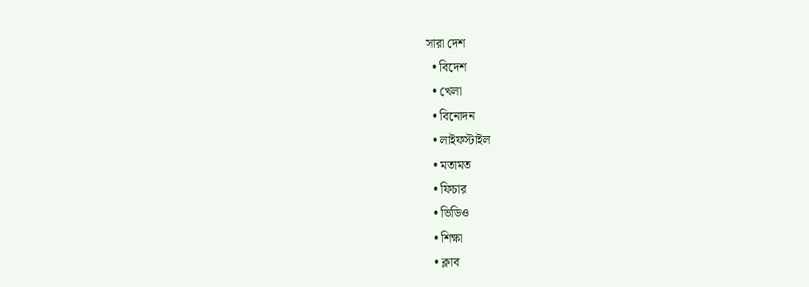সারা দেশ
  • বিদেশ
  • খেলা
  • বিনোদন
  • লাইফস্টাইল
  • মতামত
  • ফিচার
  • ভিডিও
  • শিক্ষা
  • ক্লাব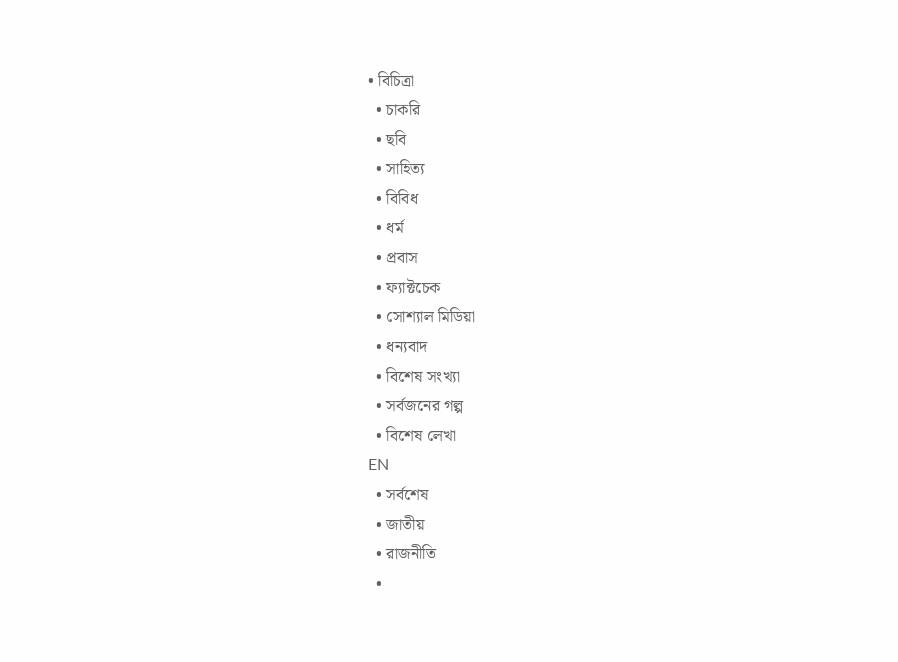• বিচিত্রা
  • চাকরি
  • ছবি
  • সাহিত্য
  • বিবিধ
  • ধর্ম
  • প্রবাস
  • ফ্যাক্টচেক
  • সোশ্যাল মিডিয়া
  • ধন্যবাদ
  • বিশেষ সংখ্যা
  • সর্বজনের গল্প
  • বিশেষ লেখা
EN
  • সর্বশেষ
  • জাতীয়
  • রাজনীতি
  •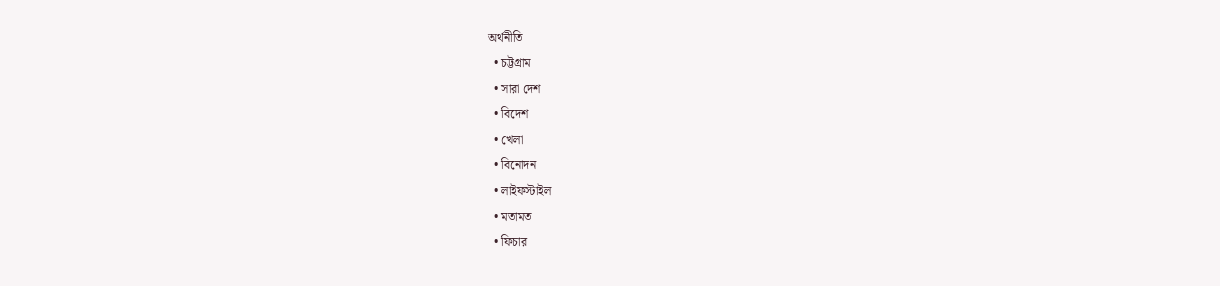অর্থনীতি
  • চট্টগ্রাম
  • সারা দেশ
  • বিদেশ
  • খেলা
  • বিনোদন
  • লাইফস্টাইল
  • মতামত
  • ফিচার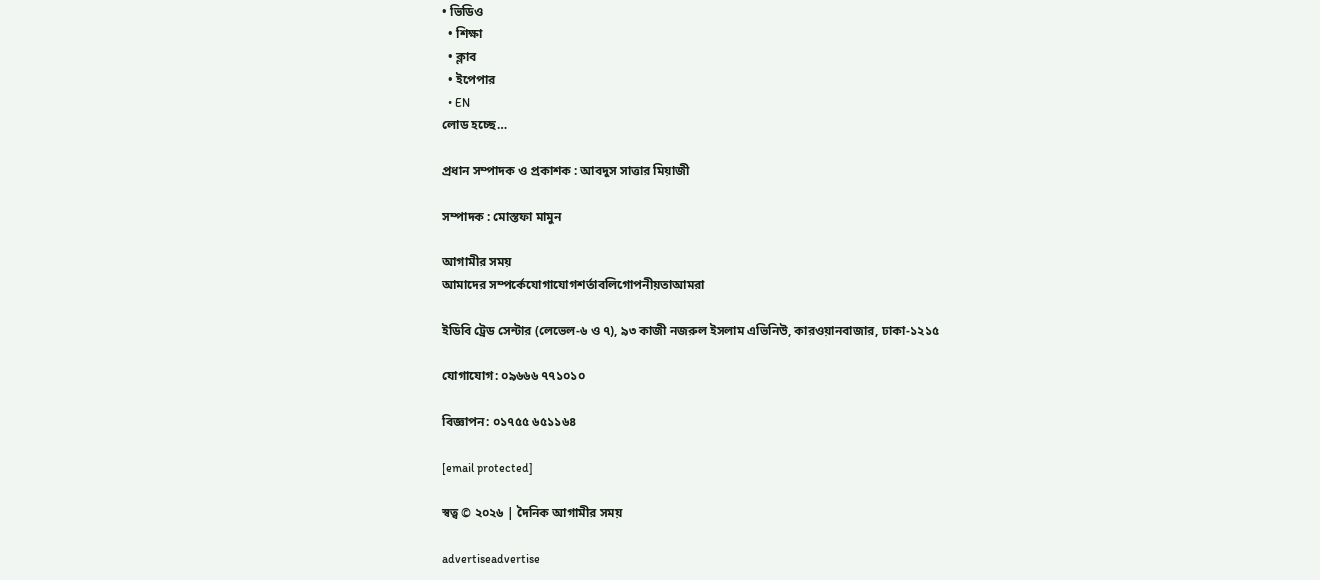• ভিডিও
  • শিক্ষা
  • ক্লাব
  • ইপেপার
  • EN
লোড হচ্ছে…

প্রধান সম্পাদক ও প্রকাশক : আবদুস সাত্তার মিয়াজী

সম্পাদক : মোস্তফা মামুন

আগামীর সময়
আমাদের সম্পর্কেযোগাযোগশর্তাবলিগোপনীয়তাআমরা

ইডিবি ট্রেড সেন্টার (লেভেল-৬ ও ৭), ৯৩ কাজী নজরুল ইসলাম এভিনিউ, কারওয়ানবাজার, ঢাকা-১২১৫

যোগাযোগ: ০৯৬৬৬ ৭৭১০১০

বিজ্ঞাপন: ০১৭৫৫ ৬৫১১৬৪

[email protected]

স্বত্ব © ২০২৬ | দৈনিক আগামীর সময়

advertiseadvertise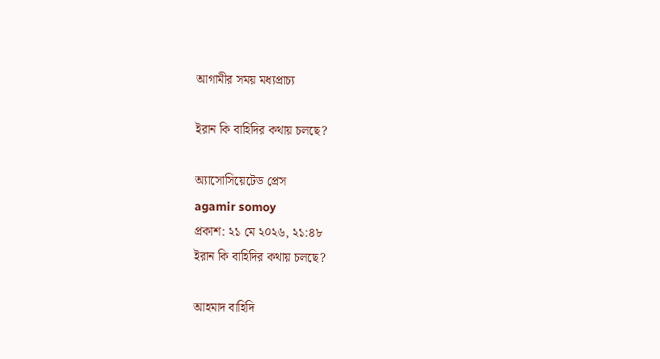আগামীর সময় মধ্যপ্রাচ্য

ইরান কি বাহিদির কথায় চলছে?

অ্যাসোসিয়েটেড প্রেস
agamir somoy
প্রকাশ: ২১ মে ২০২৬, ২১:৪৮
ইরান কি বাহিদির কথায় চলছে?

আহমাদ বাহিদি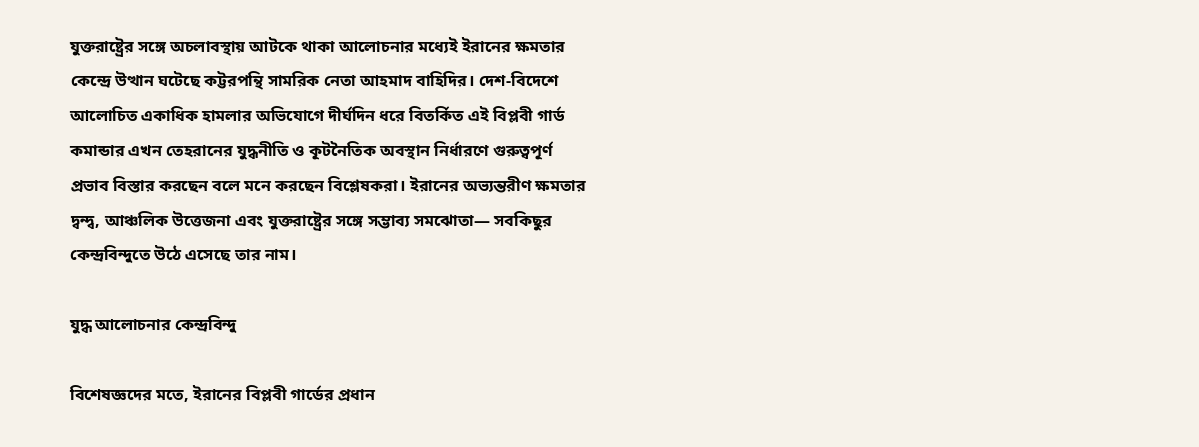যুক্তরাষ্ট্রের সঙ্গে অচলাবস্থায় আটকে থাকা আলোচনার মধ্যেই ইরানের ক্ষমতার কেন্দ্রে উত্থান ঘটেছে কট্টরপন্থি সামরিক নেতা আহমাদ বাহিদির। দেশ-বিদেশে আলোচিত একাধিক হামলার অভিযোগে দীর্ঘদিন ধরে বিতর্কিত এই বিপ্লবী গার্ড কমান্ডার এখন তেহরানের যুদ্ধনীতি ও কূটনৈতিক অবস্থান নির্ধারণে গুরুত্বপূর্ণ প্রভাব বিস্তার করছেন বলে মনে করছেন বিশ্লেষকরা। ইরানের অভ্যন্তরীণ ক্ষমতার দ্বন্দ্ব, আঞ্চলিক উত্তেজনা এবং যুক্তরাষ্ট্রের সঙ্গে সম্ভাব্য সমঝোতা— সবকিছুর কেন্দ্রবিন্দুতে উঠে এসেছে তার নাম।

যুদ্ধ আলোচনার কেন্দ্রবিন্দু

বিশেষজ্ঞদের মতে, ইরানের বিপ্লবী গার্ডের প্রধান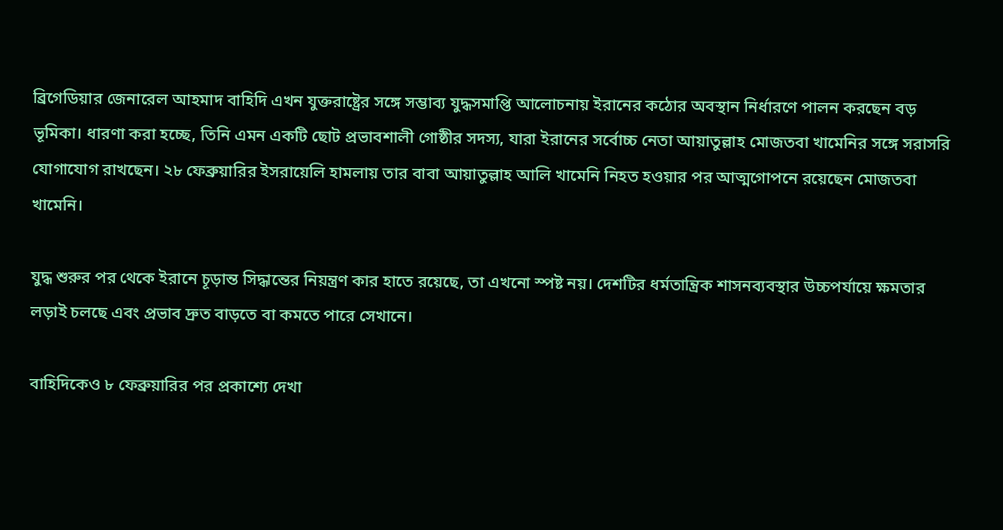ব্রিগেডিয়ার জেনারেল আহমাদ বাহিদি এখন যুক্তরাষ্ট্রের সঙ্গে সম্ভাব্য যুদ্ধসমাপ্তি আলোচনায় ইরানের কঠোর অবস্থান নির্ধারণে পালন করছেন বড় ভূমিকা। ধারণা করা হচ্ছে, তিনি এমন একটি ছোট প্রভাবশালী গোষ্ঠীর সদস্য, যারা ইরানের সর্বোচ্চ নেতা আয়াতুল্লাহ মোজতবা খামেনির সঙ্গে সরাসরি যোগাযোগ রাখছেন। ২৮ ফেব্রুয়ারির ইসরায়েলি হামলায় তার বাবা আয়াতুল্লাহ আলি খামেনি নিহত হওয়ার পর আত্মগোপনে রয়েছেন মোজতবা খামেনি।

যুদ্ধ শুরুর পর থেকে ইরানে চূড়ান্ত সিদ্ধান্তের নিয়ন্ত্রণ কার হাতে রয়েছে, তা এখনো স্পষ্ট নয়। দেশটির ধর্মতান্ত্রিক শাসনব্যবস্থার উচ্চপর্যায়ে ক্ষমতার লড়াই চলছে এবং প্রভাব দ্রুত বাড়তে বা কমতে পারে সেখানে।

বাহিদিকেও ৮ ফেব্রুয়ারির পর প্রকাশ্যে দেখা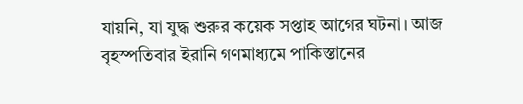যায়নি, যা যুদ্ধ শুরুর কয়েক সপ্তাহ আগের ঘটনা। আজ বৃহস্পতিবার ইরানি গণমাধ্যমে পাকিস্তানের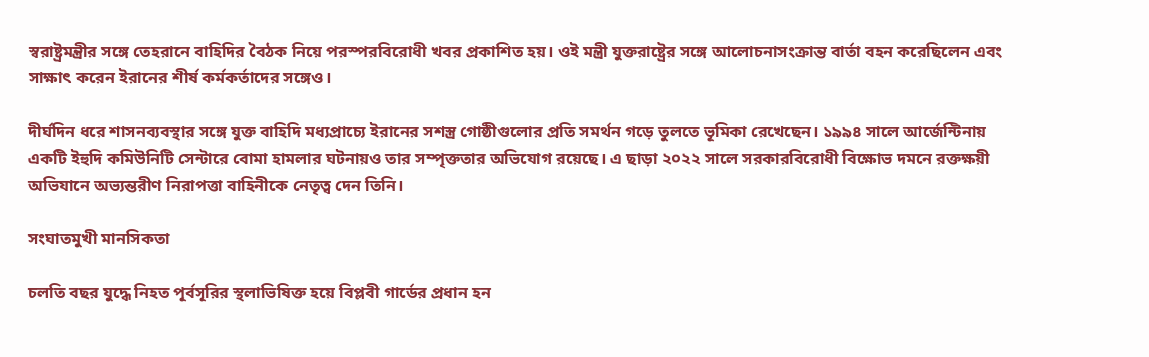স্বরাষ্ট্রমন্ত্রীর সঙ্গে তেহরানে বাহিদির বৈঠক নিয়ে পরস্পরবিরোধী খবর প্রকাশিত হয়। ওই মন্ত্রী যুক্তরাষ্ট্রের সঙ্গে আলোচনাসংক্রান্ত বার্তা বহন করেছিলেন এবং সাক্ষাৎ করেন ইরানের শীর্ষ কর্মকর্তাদের সঙ্গেও।

দীর্ঘদিন ধরে শাসনব্যবস্থার সঙ্গে যুক্ত বাহিদি মধ্যপ্রাচ্যে ইরানের সশস্ত্র গোষ্ঠীগুলোর প্রতি সমর্থন গড়ে তুলতে ভূমিকা রেখেছেন। ১৯৯৪ সালে আর্জেন্টিনায় একটি ইহুদি কমিউনিটি সেন্টারে বোমা হামলার ঘটনায়ও তার সম্পৃক্ততার অভিযোগ রয়েছে। এ ছাড়া ২০২২ সালে সরকারবিরোধী বিক্ষোভ দমনে রক্তক্ষয়ী অভিযানে অভ্যন্তরীণ নিরাপত্তা বাহিনীকে নেতৃত্ব দেন তিনি।

সংঘাতমুখী মানসিকতা

চলতি বছর যুদ্ধে নিহত পূর্বসূরির স্থলাভিষিক্ত হয়ে বিপ্লবী গার্ডের প্রধান হন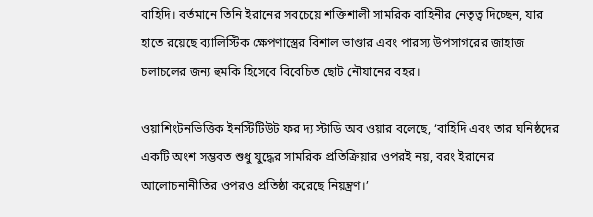বাহিদি। বর্তমানে তিনি ইরানের সবচেয়ে শক্তিশালী সামরিক বাহিনীর নেতৃত্ব দিচ্ছেন, যার হাতে রয়েছে ব্যালিস্টিক ক্ষেপণাস্ত্রের বিশাল ভাণ্ডার এবং পারস্য উপসাগরের জাহাজ চলাচলের জন্য হুমকি হিসেবে বিবেচিত ছোট নৌযানের বহর।

ওয়াশিংটনভিত্তিক ইনস্টিটিউট ফর দ্য স্টাডি অব ওয়ার বলেছে, ‘বাহিদি এবং তার ঘনিষ্ঠদের একটি অংশ সম্ভবত শুধু যুদ্ধের সামরিক প্রতিক্রিয়ার ওপরই নয়, বরং ইরানের আলোচনানীতির ওপরও প্রতিষ্ঠা করেছে নিয়ন্ত্রণ।’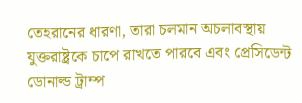তেহরানের ধারণা, তারা চলমান অচলাবস্থায় যুক্তরাষ্ট্রকে চাপে রাখতে পারবে এবং প্রেসিডেন্ট ডোনাল্ড ট্রাম্প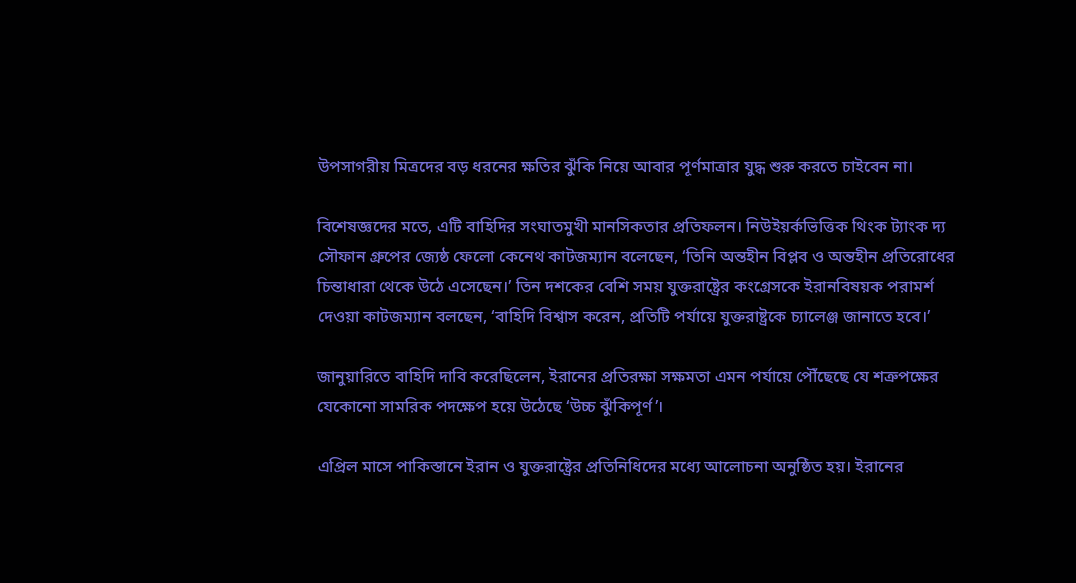উপসাগরীয় মিত্রদের বড় ধরনের ক্ষতির ঝুঁকি নিয়ে আবার পূর্ণমাত্রার যুদ্ধ শুরু করতে চাইবেন না।

বিশেষজ্ঞদের মতে, এটি বাহিদির সংঘাতমুখী মানসিকতার প্রতিফলন। নিউইয়র্কভিত্তিক থিংক ট্যাংক দ্য সৌফান গ্রুপের জ্যেষ্ঠ ফেলো কেনেথ কাটজম্যান বলেছেন, ‘তিনি অন্তহীন বিপ্লব ও অন্তহীন প্রতিরোধের চিন্তাধারা থেকে উঠে এসেছেন।’ তিন দশকের বেশি সময় যুক্তরাষ্ট্রের কংগ্রেসকে ইরানবিষয়ক পরামর্শ দেওয়া কাটজম্যান বলছেন, ‘বাহিদি বিশ্বাস করেন, প্রতিটি পর্যায়ে যুক্তরাষ্ট্রকে চ্যালেঞ্জ জানাতে হবে।’

জানুয়ারিতে বাহিদি দাবি করেছিলেন, ইরানের প্রতিরক্ষা সক্ষমতা এমন পর্যায়ে পৌঁছেছে যে শত্রুপক্ষের যেকোনো সামরিক পদক্ষেপ হয়ে উঠেছে ‘উচ্চ ঝুঁকিপূর্ণ’।

এপ্রিল মাসে পাকিস্তানে ইরান ও যুক্তরাষ্ট্রের প্রতিনিধিদের মধ্যে আলোচনা অনুষ্ঠিত হয়। ইরানের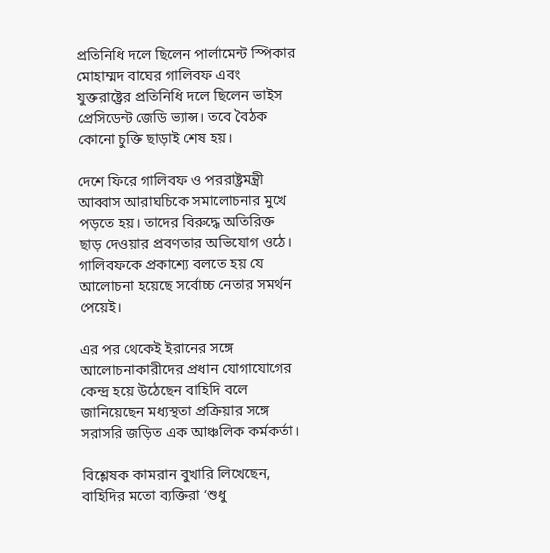প্রতিনিধি দলে ছিলেন পার্লামেন্ট স্পিকার মোহাম্মদ বাঘের গালিবফ এবং যুক্তরাষ্ট্রের প্রতিনিধি দলে ছিলেন ভাইস প্রেসিডেন্ট জেডি ভ্যান্স। তবে বৈঠক কোনো চুক্তি ছাড়াই শেষ হয়।

দেশে ফিরে গালিবফ ও পররাষ্ট্রমন্ত্রী আব্বাস আরাঘচিকে সমালোচনার মুখে পড়তে হয়। তাদের বিরুদ্ধে অতিরিক্ত ছাড় দেওয়ার প্রবণতার অভিযোগ ওঠে। গালিবফকে প্রকাশ্যে বলতে হয় যে আলোচনা হয়েছে সর্বোচ্চ নেতার সমর্থন পেয়েই।

এর পর থেকেই ইরানের সঙ্গে আলোচনাকারীদের প্রধান যোগাযোগের কেন্দ্র হয়ে উঠেছেন বাহিদি বলে জানিয়েছেন মধ্যস্থতা প্রক্রিয়ার সঙ্গে সরাসরি জড়িত এক আঞ্চলিক কর্মকর্তা।

বিশ্লেষক কামরান বুখারি লিখেছেন, বাহিদির মতো ব্যক্তিরা ‘শুধু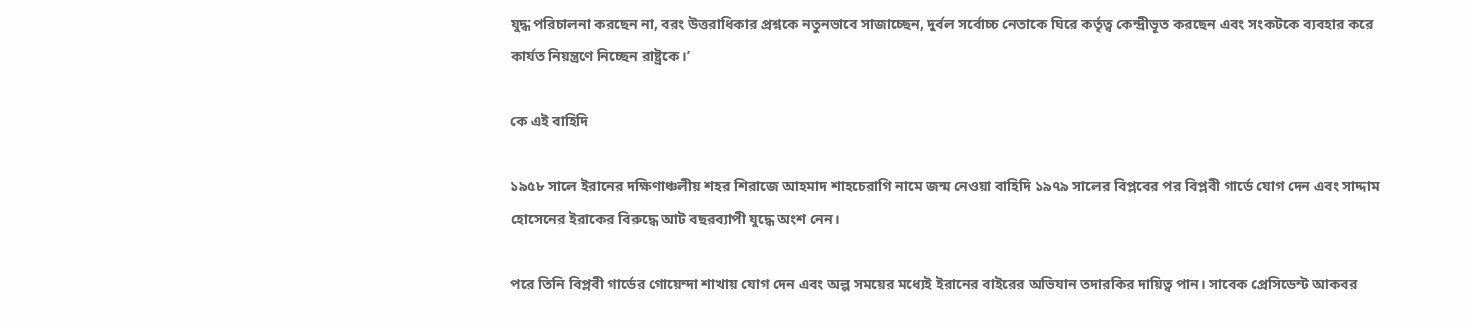যুদ্ধ পরিচালনা করছেন না, বরং উত্তরাধিকার প্রশ্নকে নতুনভাবে সাজাচ্ছেন, দুর্বল সর্বোচ্চ নেতাকে ঘিরে কর্তৃত্ব কেন্দ্রীভূত করছেন এবং সংকটকে ব্যবহার করে কার্যত নিয়ন্ত্রণে নিচ্ছেন রাষ্ট্রকে।’

কে এই বাহিদি

১৯৫৮ সালে ইরানের দক্ষিণাঞ্চলীয় শহর শিরাজে আহমাদ শাহচেরাগি নামে জন্ম নেওয়া বাহিদি ১৯৭৯ সালের বিপ্লবের পর বিপ্লবী গার্ডে যোগ দেন এবং সাদ্দাম হোসেনের ইরাকের বিরুদ্ধে আট বছরব্যাপী যুদ্ধে অংশ নেন।

পরে তিনি বিপ্লবী গার্ডের গোয়েন্দা শাখায় যোগ দেন এবং অল্প সময়ের মধ্যেই ইরানের বাইরের অভিযান তদারকির দায়িত্ব পান। সাবেক প্রেসিডেন্ট আকবর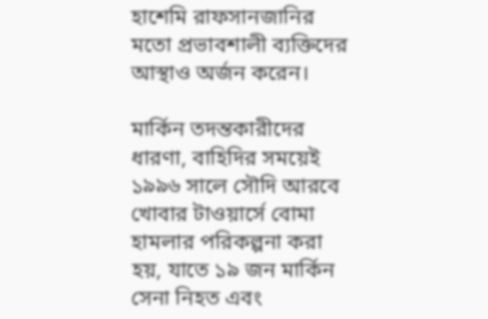হাশেমি রাফসানজানির মতো প্রভাবশালী ব্যক্তিদের আস্থাও অর্জন করেন।

মার্কিন তদন্তকারীদের ধারণা, বাহিদির সময়েই ১৯৯৬ সালে সৌদি আরবে খোবার টাওয়ার্সে বোমা হামলার পরিকল্পনা করা হয়, যাতে ১৯ জন মার্কিন সেনা নিহত এবং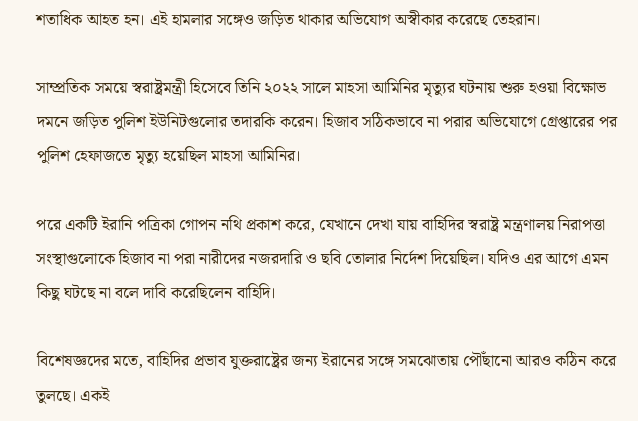শতাধিক আহত হন। এই হামলার সঙ্গেও জড়িত থাকার অভিযোগ অস্বীকার করেছে তেহরান।

সাম্প্রতিক সময়ে স্বরাষ্ট্রমন্ত্রী হিসেবে তিনি ২০২২ সালে মাহসা আমিনির মৃত্যুর ঘটনায় শুরু হওয়া বিক্ষোভ দমনে জড়িত পুলিশ ইউনিটগুলোর তদারকি করেন। হিজাব সঠিকভাবে না পরার অভিযোগে গ্রেপ্তারের পর পুলিশ হেফাজতে মৃত্যু হয়েছিল মাহসা আমিনির।

পরে একটি ইরানি পত্রিকা গোপন নথি প্রকাশ করে, যেখানে দেখা যায় বাহিদির স্বরাষ্ট্র মন্ত্রণালয় নিরাপত্তা সংস্থাগুলোকে হিজাব না পরা নারীদের নজরদারি ও ছবি তোলার নির্দেশ দিয়েছিল। যদিও এর আগে এমন কিছু ঘটছে না বলে দাবি করেছিলেন বাহিদি।

বিশেষজ্ঞদের মতে, বাহিদির প্রভাব যুক্তরাষ্ট্রের জন্য ইরানের সঙ্গে সমঝোতায় পৌঁছানো আরও কঠিন করে তুলছে। একই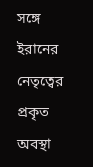সঙ্গে ইরানের নেতৃত্বের প্রকৃত অবস্থা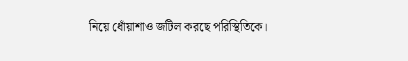নিয়ে ধোঁয়াশাও জটিল করছে পরিস্থিতিকে।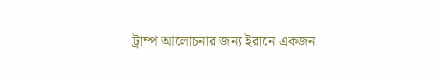ট্রাম্প আলোচনার জন্য ইরানে একজন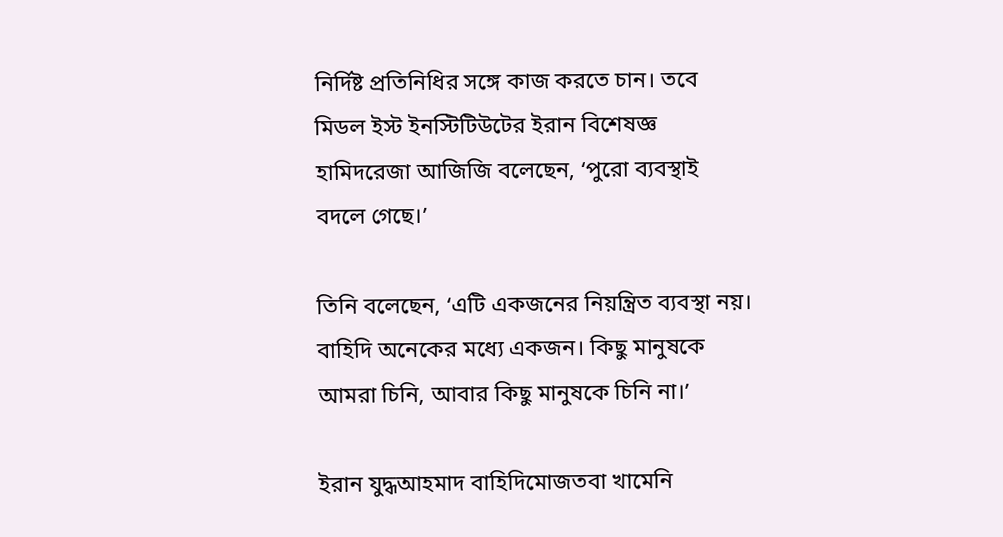নির্দিষ্ট প্রতিনিধির সঙ্গে কাজ করতে চান। তবে মিডল ইস্ট ইনস্টিটিউটের ইরান বিশেষজ্ঞ হামিদরেজা আজিজি বলেছেন, ‘পুরো ব্যবস্থাই বদলে গেছে।’

তিনি বলেছেন, ‘এটি একজনের নিয়ন্ত্রিত ব্যবস্থা নয়। বাহিদি অনেকের মধ্যে একজন। কিছু মানুষকে আমরা চিনি, আবার কিছু মানুষকে চিনি না।’

ইরান যুদ্ধআহমাদ বাহিদিমোজতবা খামেনি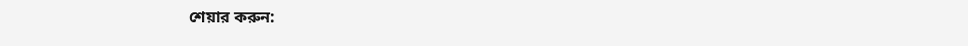শেয়ার করুন: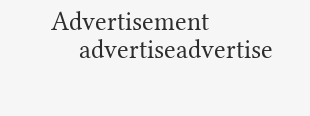Advertisement
    advertiseadvertise